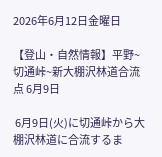2026年6月12日金曜日

【登山・自然情報】平野~切通峠~新大棚沢林道合流点 6月9日

 6月9日(火)に切通峠から大棚沢林道に合流するま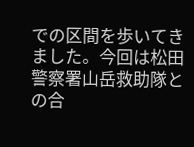での区間を歩いてきました。今回は松田警察署山岳救助隊との合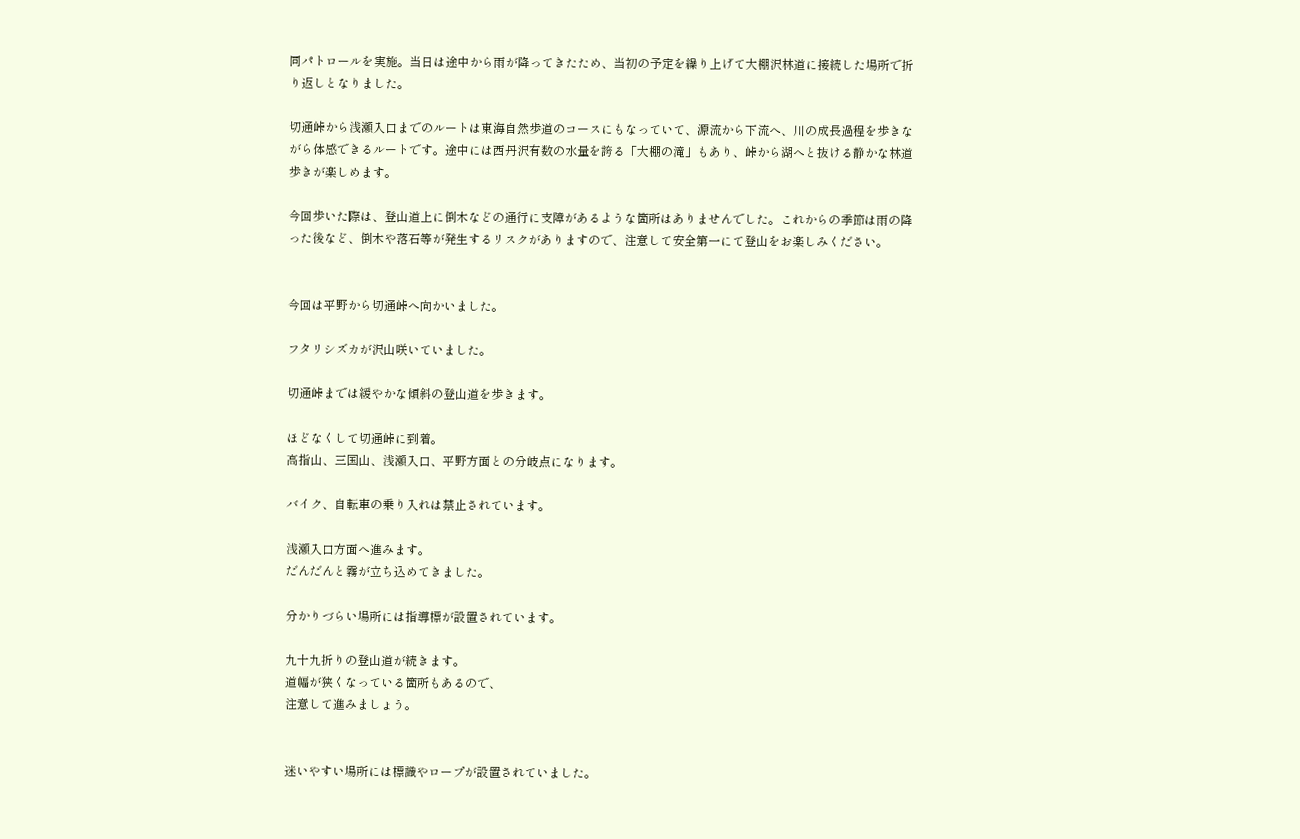同パトロールを実施。当日は途中から雨が降ってきたため、当初の予定を繰り上げて大棚沢林道に接続した場所で折り返しとなりました。

切通峠から浅瀬入口までのルートは東海自然歩道のコースにもなっていて、源流から下流へ、川の成長過程を歩きながら体感できるルートです。途中には西丹沢有数の水量を誇る「大棚の滝」もあり、峠から湖へと抜ける静かな林道歩きが楽しめます。

今回歩いた際は、登山道上に倒木などの通行に支障があるような箇所はありませんでした。これからの季節は雨の降った後など、倒木や落石等が発生するリスクがありますので、注意して安全第一にて登山をお楽しみください。


今回は平野から切通峠へ向かいました。

フタリシズカが沢山咲いていました。

切通峠までは緩やかな傾斜の登山道を歩きます。

ほどなくして切通峠に到着。
高指山、三国山、浅瀬入口、平野方面との分岐点になります。

バイク、自転車の乗り入れは禁止されています。

浅瀬入口方面へ進みます。
だんだんと霧が立ち込めてきました。

分かりづらい場所には指導標が設置されています。

九十九折りの登山道が続きます。
道幅が狭くなっている箇所もあるので、
注意して進みましょう。


迷いやすい場所には標識やロープが設置されていました。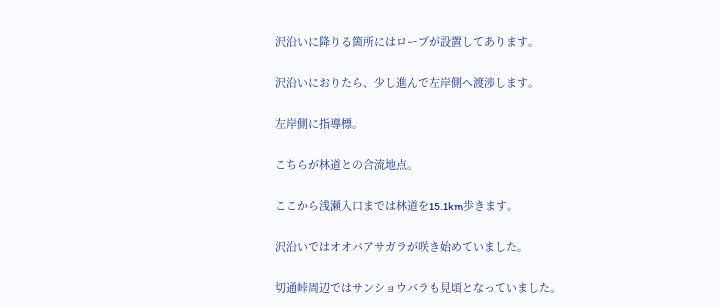沢沿いに降りる箇所にはロープが設置してあります。

沢沿いにおりたら、少し進んで左岸側へ渡渉します。

左岸側に指導標。

こちらが林道との合流地点。

ここから浅瀬入口までは林道を15.1km歩きます。

沢沿いではオオバアサガラが咲き始めていました。

切通峠周辺ではサンショウバラも見頃となっていました。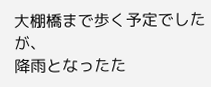大棚橋まで歩く予定でしたが、
降雨となったた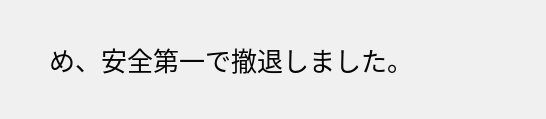め、安全第一で撤退しました。